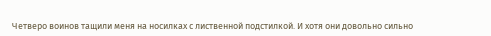Четверо воинов тащили меня на носилках с лиственной подстилкой. И хотя они довольно сильно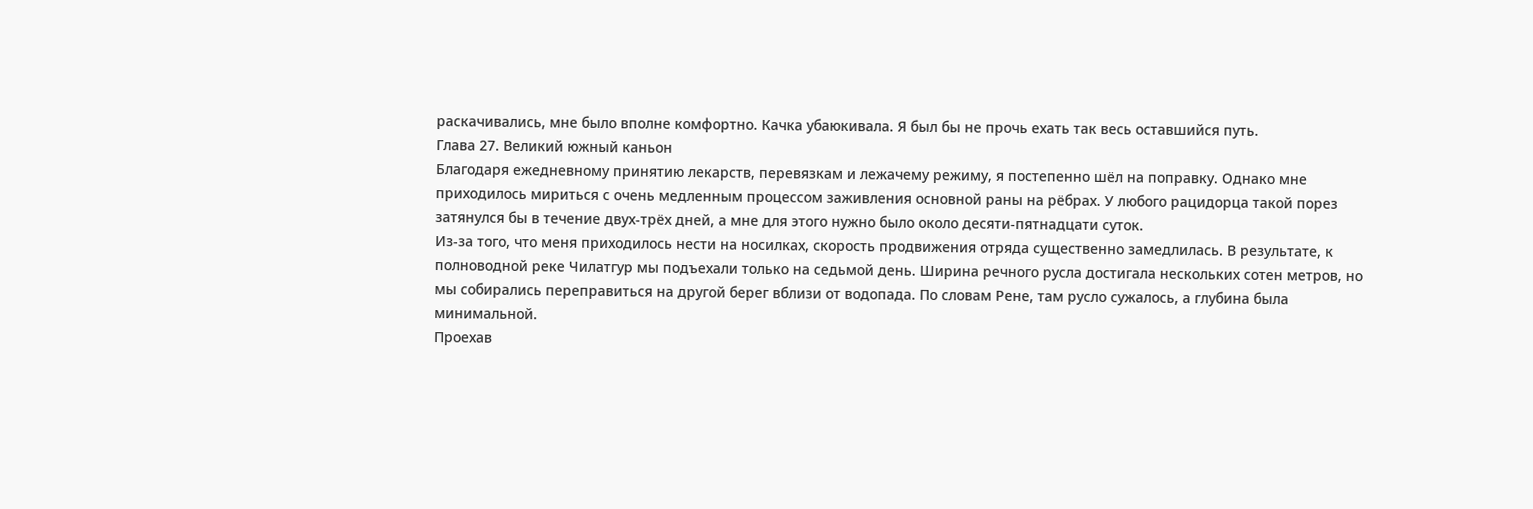раскачивались, мне было вполне комфортно. Качка убаюкивала. Я был бы не прочь ехать так весь оставшийся путь.
Глава 27. Великий южный каньон
Благодаря ежедневному принятию лекарств, перевязкам и лежачему режиму, я постепенно шёл на поправку. Однако мне приходилось мириться с очень медленным процессом заживления основной раны на рёбрах. У любого рацидорца такой порез затянулся бы в течение двух-трёх дней, а мне для этого нужно было около десяти-пятнадцати суток.
Из-за того, что меня приходилось нести на носилках, скорость продвижения отряда существенно замедлилась. В результате, к полноводной реке Чилатгур мы подъехали только на седьмой день. Ширина речного русла достигала нескольких сотен метров, но мы собирались переправиться на другой берег вблизи от водопада. По словам Рене, там русло сужалось, а глубина была минимальной.
Проехав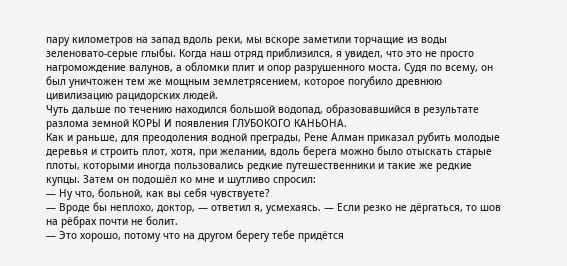пару километров на запад вдоль реки, мы вскоре заметили торчащие из воды зеленовато-серые глыбы. Когда наш отряд приблизился, я увидел, что это не просто нагромождение валунов, а обломки плит и опор разрушенного моста. Судя по всему, он был уничтожен тем же мощным землетрясением, которое погубило древнюю цивилизацию рацидорских людей.
Чуть дальше по течению находился большой водопад, образовавшийся в результате разлома земной КОРЫ И появления ГЛУБОКОГО КАНЬОНА.
Как и раньше, для преодоления водной преграды, Рене Алман приказал рубить молодые деревья и строить плот, хотя, при желании, вдоль берега можно было отыскать старые плоты, которыми иногда пользовались редкие путешественники и такие же редкие купцы. Затем он подошёл ко мне и шутливо спросил:
— Ну что, больной, как вы себя чувствуете?
— Вроде бы неплохо, доктор, — ответил я, усмехаясь. — Если резко не дёргаться, то шов на рёбрах почти не болит.
— Это хорошо, потому что на другом берегу тебе придётся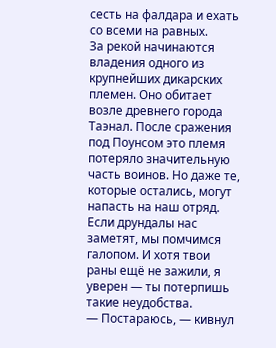сесть на фалдара и ехать со всеми на равных.
За рекой начинаются владения одного из крупнейших дикарских племен. Оно обитает возле древнего города Таэнал. После сражения под Поунсом это племя потеряло значительную часть воинов. Но даже те, которые остались, могут напасть на наш отряд.
Если друндалы нас заметят, мы помчимся галопом. И хотя твои раны ещё не зажили, я уверен — ты потерпишь такие неудобства.
— Постараюсь, — кивнул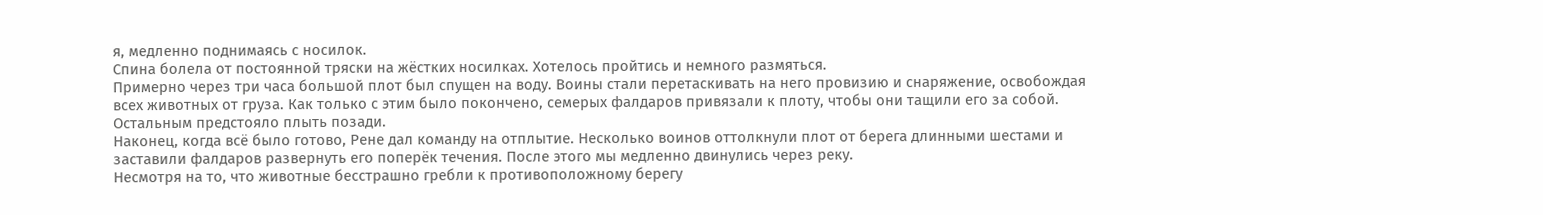я, медленно поднимаясь с носилок.
Спина болела от постоянной тряски на жёстких носилках. Хотелось пройтись и немного размяться.
Примерно через три часа большой плот был спущен на воду. Воины стали перетаскивать на него провизию и снаряжение, освобождая всех животных от груза. Как только с этим было покончено, семерых фалдаров привязали к плоту, чтобы они тащили его за собой. Остальным предстояло плыть позади.
Наконец, когда всё было готово, Рене дал команду на отплытие. Несколько воинов оттолкнули плот от берега длинными шестами и заставили фалдаров развернуть его поперёк течения. После этого мы медленно двинулись через реку.
Несмотря на то, что животные бесстрашно гребли к противоположному берегу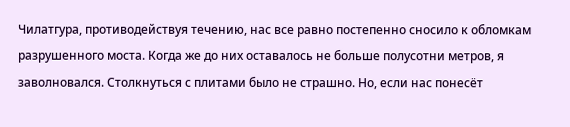Чилатгура, противодействуя течению, нас все равно постепенно сносило к обломкам разрушенного моста. Когда же до них оставалось не больше полусотни метров, я заволновался. Столкнуться с плитами было не страшно. Но, если нас понесёт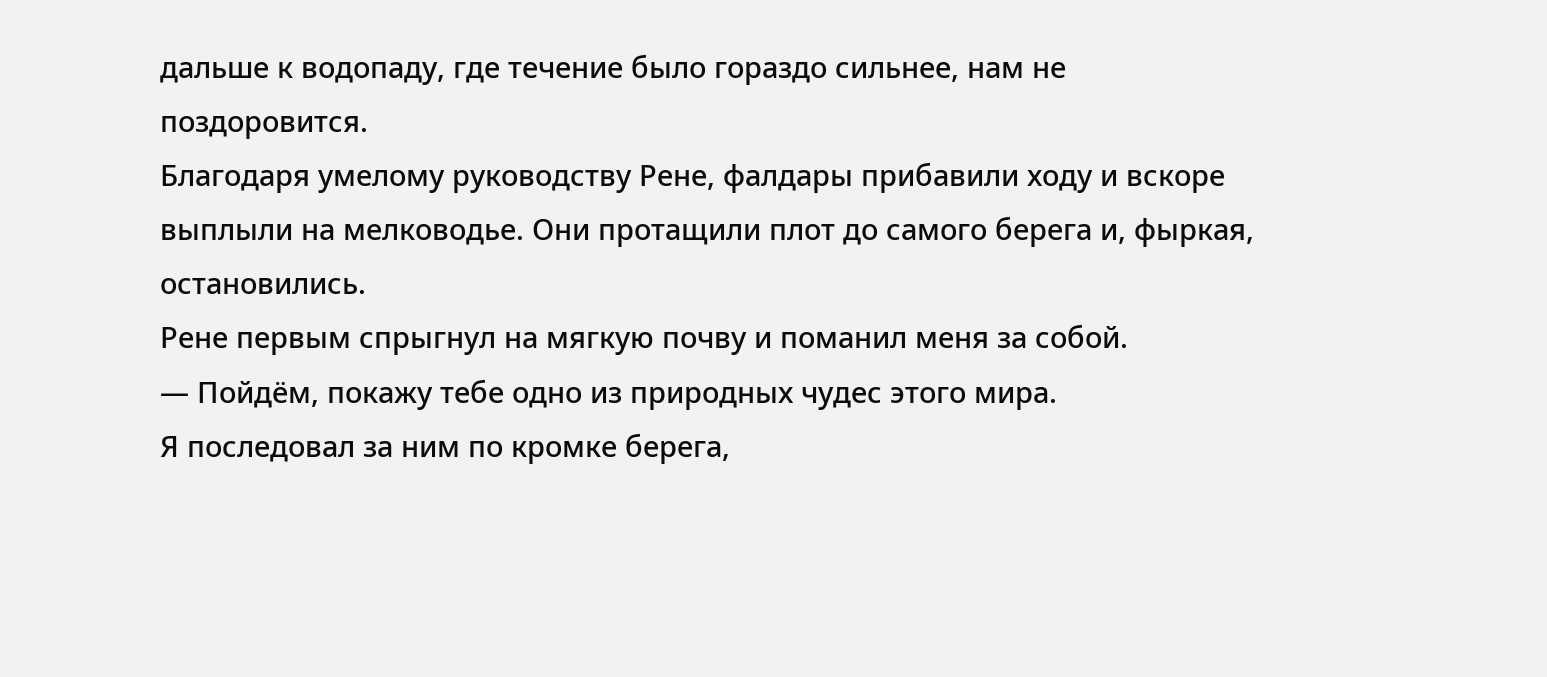дальше к водопаду, где течение было гораздо сильнее, нам не поздоровится.
Благодаря умелому руководству Рене, фалдары прибавили ходу и вскоре выплыли на мелководье. Они протащили плот до самого берега и, фыркая, остановились.
Рене первым спрыгнул на мягкую почву и поманил меня за собой.
— Пойдём, покажу тебе одно из природных чудес этого мира.
Я последовал за ним по кромке берега,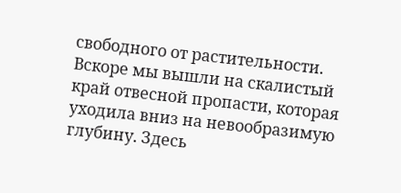свободного от растительности. Вскоре мы вышли на скалистый край отвесной пропасти, которая уходила вниз на невообразимую глубину. Здесь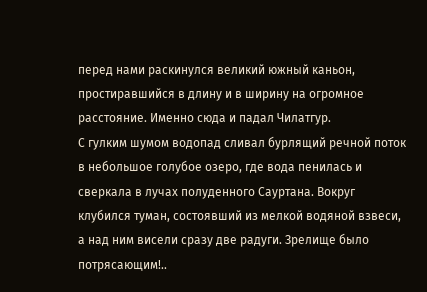перед нами раскинулся великий южный каньон, простиравшийся в длину и в ширину на огромное расстояние. Именно сюда и падал Чилатгур.
С гулким шумом водопад сливал бурлящий речной поток в небольшое голубое озеро, где вода пенилась и сверкала в лучах полуденного Сауртана. Вокруг клубился туман, состоявший из мелкой водяной взвеси, а над ним висели сразу две радуги. Зрелище было потрясающим!..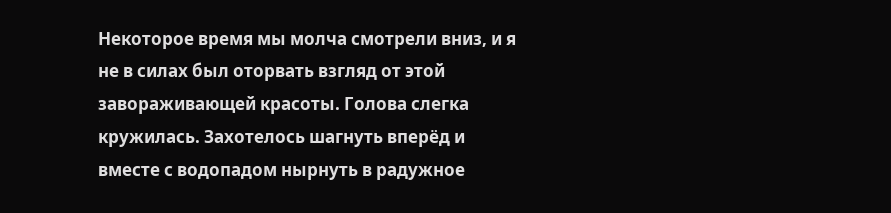Некоторое время мы молча смотрели вниз, и я не в силах был оторвать взгляд от этой завораживающей красоты. Голова слегка кружилась. Захотелось шагнуть вперёд и вместе с водопадом нырнуть в радужное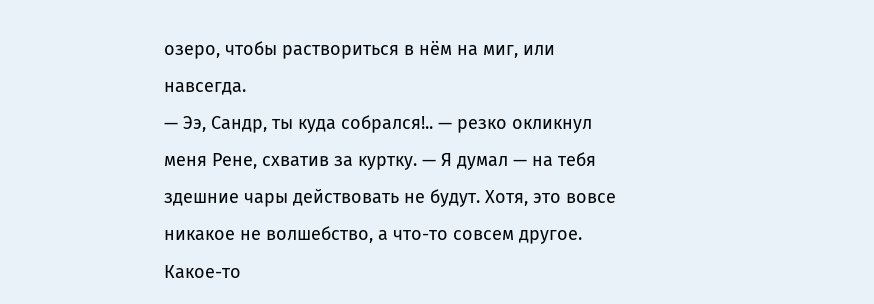озеро, чтобы раствориться в нём на миг, или навсегда.
— Ээ, Сандр, ты куда собрался!.. — резко окликнул меня Рене, схватив за куртку. — Я думал — на тебя здешние чары действовать не будут. Хотя, это вовсе никакое не волшебство, а что-то совсем другое. Какое-то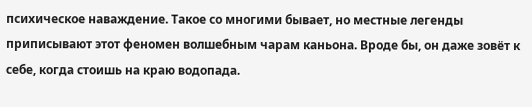психическое наваждение. Такое со многими бывает, но местные легенды приписывают этот феномен волшебным чарам каньона. Вроде бы, он даже зовёт к себе, когда стоишь на краю водопада.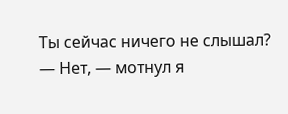Ты сейчас ничего не слышал?
— Нет, — мотнул я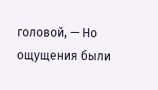головой, — Но ощущения были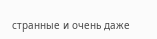странные и очень даже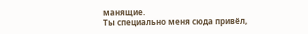манящие.
Ты специально меня сюда привёл,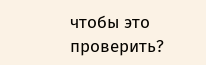чтобы это проверить?